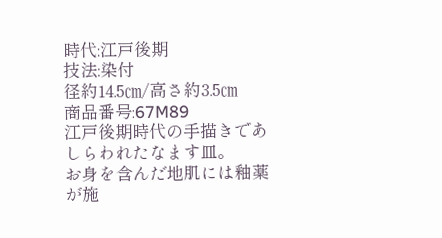時代:江戸後期
技法:染付
径約14.5㎝/高さ約3.5㎝
商品番号:67M89
江戸後期時代の手描きであしらわれたなます皿。
お身を含んだ地肌には釉薬が施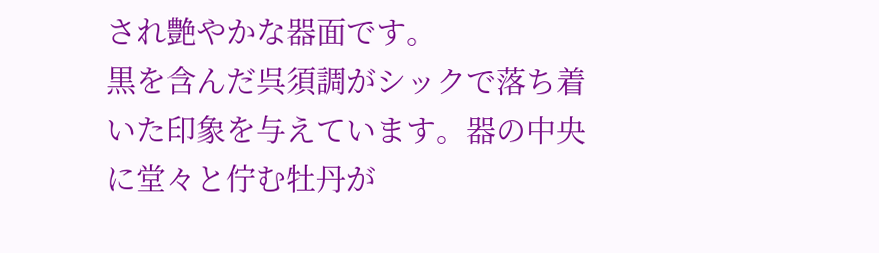され艶やかな器面です。
黒を含んだ呉須調がシックで落ち着いた印象を与えています。器の中央に堂々と佇む牡丹が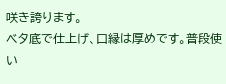咲き誇ります。
ベタ底で仕上げ、口縁は厚めです。普段使い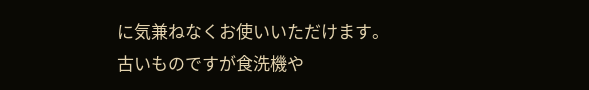に気兼ねなくお使いいただけます。
古いものですが食洗機や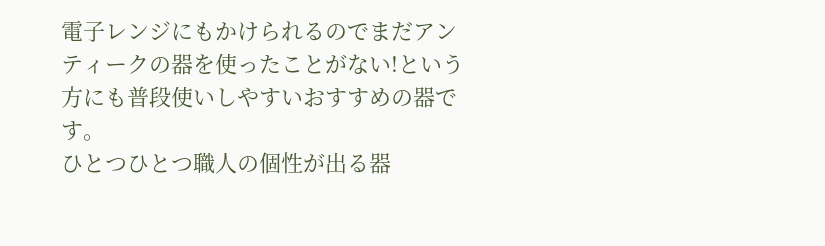電子レンジにもかけられるのでまだアンティークの器を使ったことがない!という方にも普段使いしやすいおすすめの器です。
ひとつひとつ職人の個性が出る器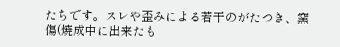たちです。スレや歪みによる若干のがたつき、窯傷(焼成中に出来たも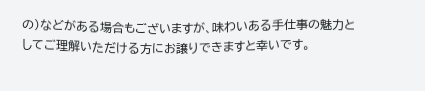の)などがある場合もございますが、味わいある手仕事の魅力としてご理解いただける方にお譲りできますと幸いです。